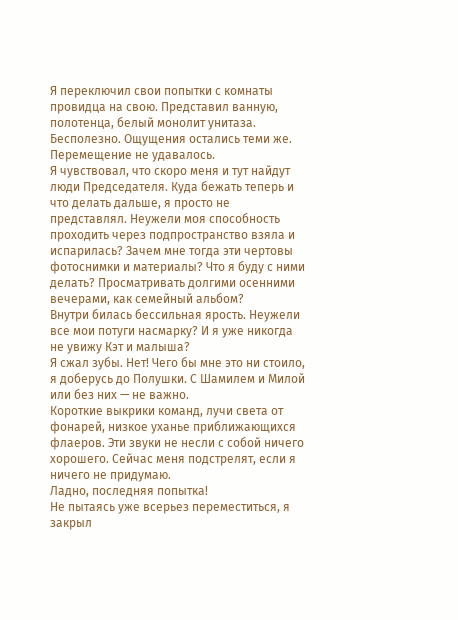Я переключил свои попытки с комнаты провидца на свою. Представил ванную, полотенца, белый монолит унитаза.
Бесполезно. Ощущения остались теми же. Перемещение не удавалось.
Я чувствовал, что скоро меня и тут найдут люди Председателя. Куда бежать теперь и что делать дальше, я просто не представлял. Неужели моя способность проходить через подпространство взяла и испарилась? Зачем мне тогда эти чертовы фотоснимки и материалы? Что я буду с ними делать? Просматривать долгими осенними вечерами, как семейный альбом?
Внутри билась бессильная ярость. Неужели все мои потуги насмарку? И я уже никогда не увижу Кэт и малыша?
Я сжал зубы. Нет! Чего бы мне это ни стоило, я доберусь до Полушки. С Шамилем и Милой или без них — не важно.
Короткие выкрики команд, лучи света от фонарей, низкое уханье приближающихся флаеров. Эти звуки не несли с собой ничего хорошего. Сейчас меня подстрелят, если я ничего не придумаю.
Ладно, последняя попытка!
Не пытаясь уже всерьез переместиться, я закрыл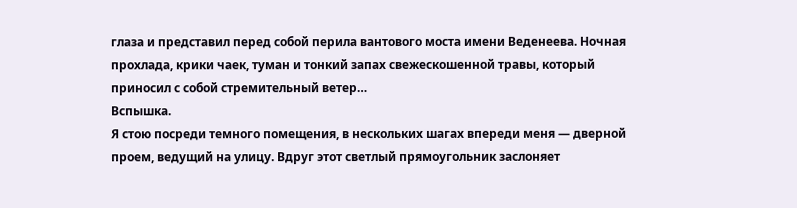глаза и представил перед собой перила вантового моста имени Веденеева. Ночная прохлада, крики чаек, туман и тонкий запах свежескошенной травы, который приносил с собой стремительный ветер…
Вспышка.
Я стою посреди темного помещения, в нескольких шагах впереди меня — дверной проем, ведущий на улицу. Вдруг этот светлый прямоугольник заслоняет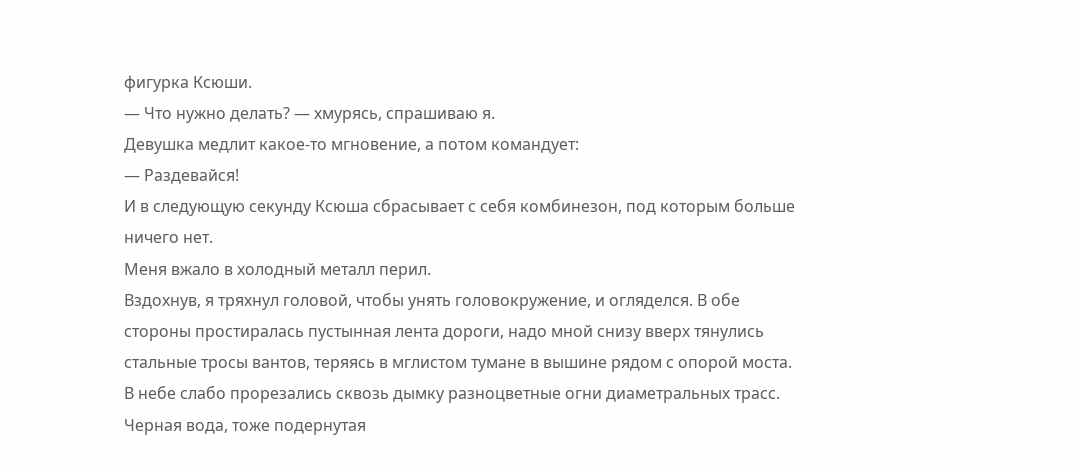фигурка Ксюши.
— Что нужно делать? — хмурясь, спрашиваю я.
Девушка медлит какое-то мгновение, а потом командует:
— Раздевайся!
И в следующую секунду Ксюша сбрасывает с себя комбинезон, под которым больше ничего нет.
Меня вжало в холодный металл перил.
Вздохнув, я тряхнул головой, чтобы унять головокружение, и огляделся. В обе стороны простиралась пустынная лента дороги, надо мной снизу вверх тянулись стальные тросы вантов, теряясь в мглистом тумане в вышине рядом с опорой моста. В небе слабо прорезались сквозь дымку разноцветные огни диаметральных трасс. Черная вода, тоже подернутая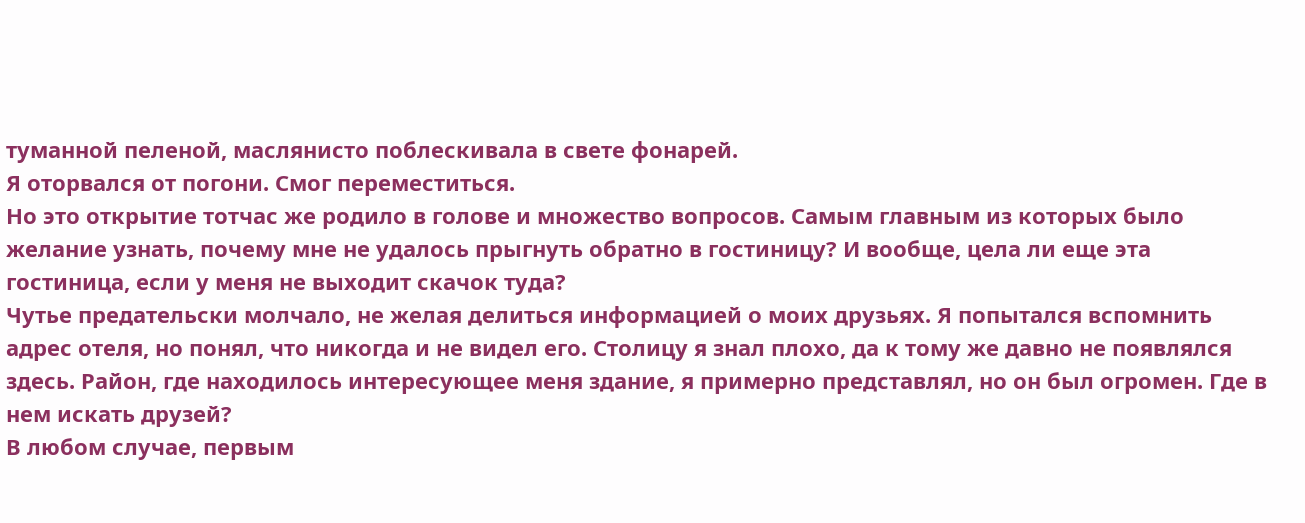туманной пеленой, маслянисто поблескивала в свете фонарей.
Я оторвался от погони. Смог переместиться.
Но это открытие тотчас же родило в голове и множество вопросов. Самым главным из которых было желание узнать, почему мне не удалось прыгнуть обратно в гостиницу? И вообще, цела ли еще эта гостиница, если у меня не выходит скачок туда?
Чутье предательски молчало, не желая делиться информацией о моих друзьях. Я попытался вспомнить адрес отеля, но понял, что никогда и не видел его. Столицу я знал плохо, да к тому же давно не появлялся здесь. Район, где находилось интересующее меня здание, я примерно представлял, но он был огромен. Где в нем искать друзей?
В любом случае, первым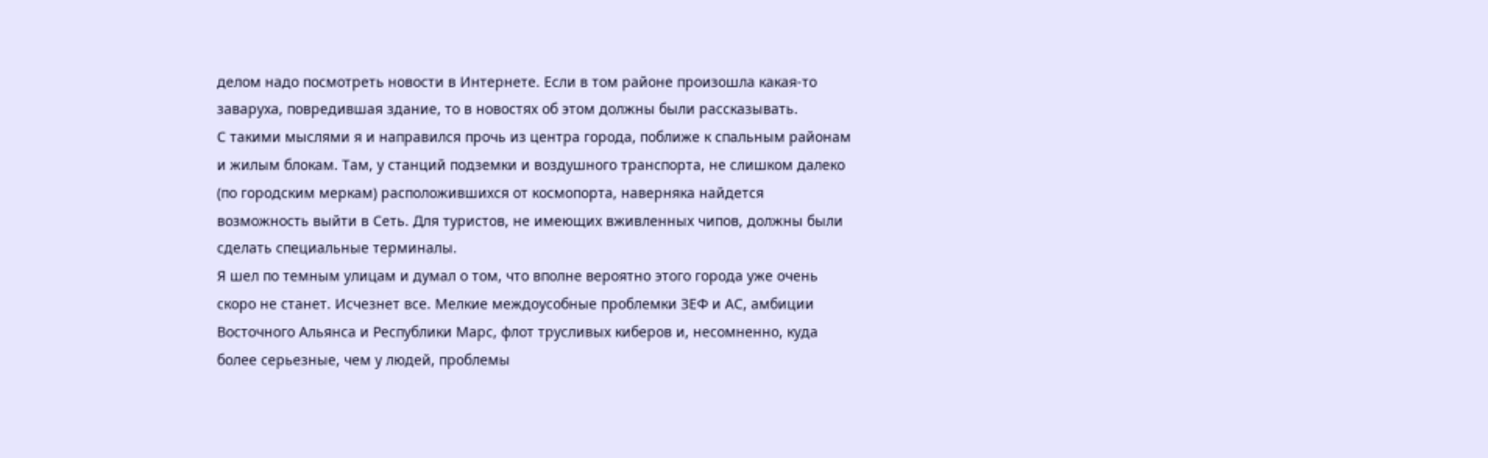делом надо посмотреть новости в Интернете. Если в том районе произошла какая-то заваруха, повредившая здание, то в новостях об этом должны были рассказывать.
С такими мыслями я и направился прочь из центра города, поближе к спальным районам и жилым блокам. Там, у станций подземки и воздушного транспорта, не слишком далеко (по городским меркам) расположившихся от космопорта, наверняка найдется возможность выйти в Сеть. Для туристов, не имеющих вживленных чипов, должны были сделать специальные терминалы.
Я шел по темным улицам и думал о том, что вполне вероятно этого города уже очень скоро не станет. Исчезнет все. Мелкие междоусобные проблемки ЗЕФ и АС, амбиции Восточного Альянса и Республики Марс, флот трусливых киберов и, несомненно, куда более серьезные, чем у людей, проблемы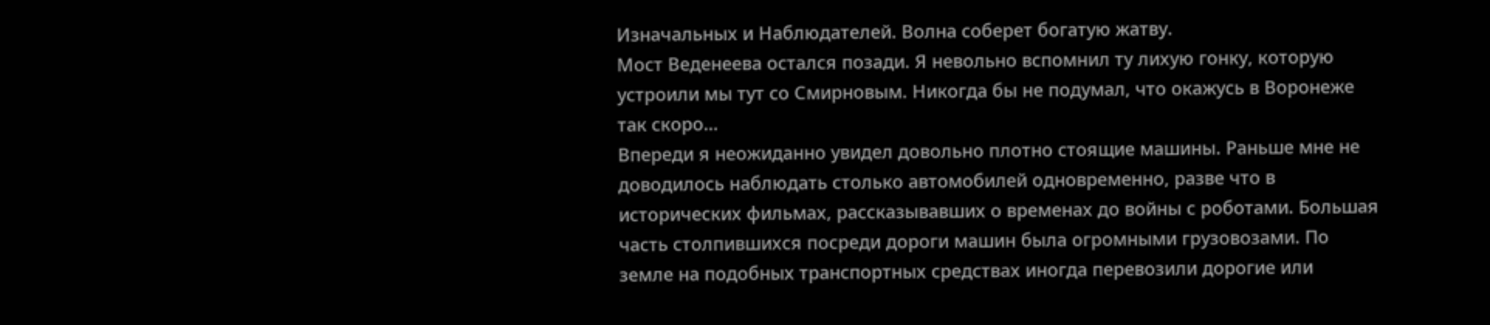Изначальных и Наблюдателей. Волна соберет богатую жатву.
Мост Веденеева остался позади. Я невольно вспомнил ту лихую гонку, которую устроили мы тут со Смирновым. Никогда бы не подумал, что окажусь в Воронеже так скоро…
Впереди я неожиданно увидел довольно плотно стоящие машины. Раньше мне не доводилось наблюдать столько автомобилей одновременно, разве что в исторических фильмах, рассказывавших о временах до войны с роботами. Большая часть столпившихся посреди дороги машин была огромными грузовозами. По земле на подобных транспортных средствах иногда перевозили дорогие или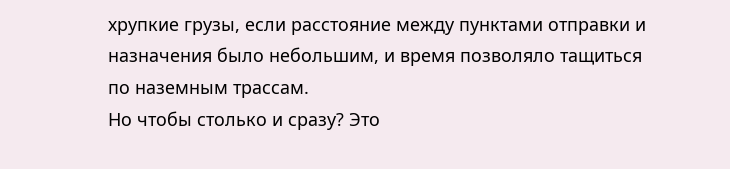хрупкие грузы, если расстояние между пунктами отправки и назначения было небольшим, и время позволяло тащиться по наземным трассам.
Но чтобы столько и сразу? Это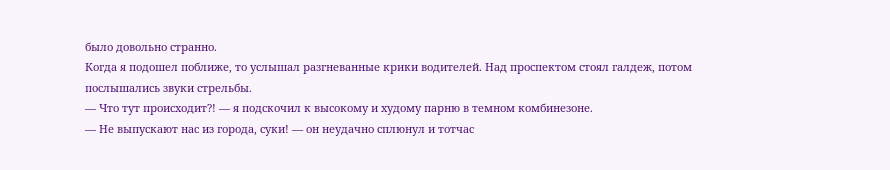было довольно странно.
Когда я подошел поближе, то услышал разгневанные крики водителей. Над проспектом стоял галдеж, потом послышались звуки стрельбы.
— Что тут происходит?! — я подскочил к высокому и худому парню в темном комбинезоне.
— Не выпускают нас из города, суки! — он неудачно сплюнул и тотчас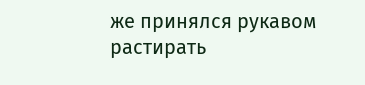же принялся рукавом растирать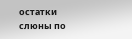остатки слюны по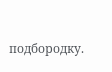подбородку.